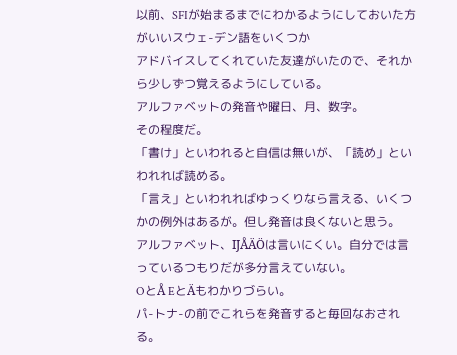以前、SFIが始まるまでにわかるようにしておいた方がいいスウェ-デン語をいくつか
アドバイスしてくれていた友達がいたので、それから少しずつ覚えるようにしている。
アルファベットの発音や曜日、月、数字。
その程度だ。
「書け」といわれると自信は無いが、「読め」といわれれば読める。
「言え」といわれればゆっくりなら言える、いくつかの例外はあるが。但し発音は良くないと思う。
アルファベット、IJÅÄÖは言いにくい。自分では言っているつもりだが多分言えていない。
OとÅ EとÄもわかりづらい。
パ-トナ-の前でこれらを発音すると毎回なおされる。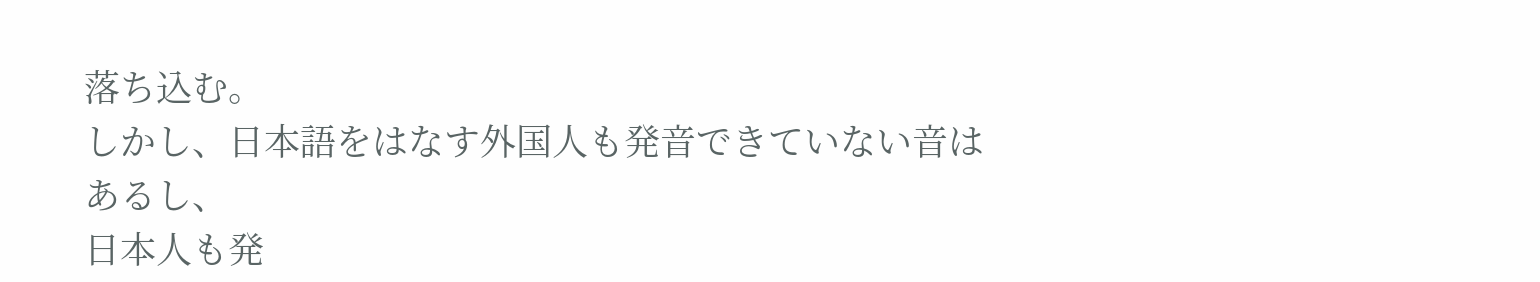落ち込む。
しかし、日本語をはなす外国人も発音できていない音はあるし、
日本人も発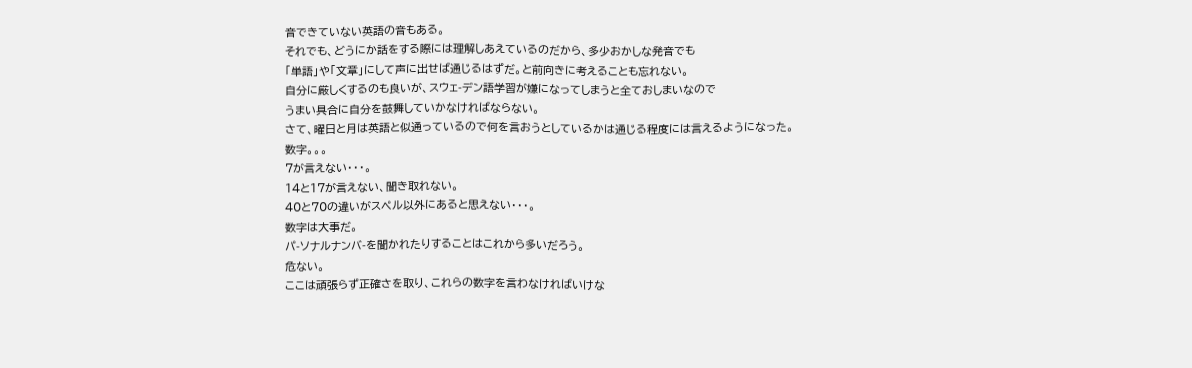音できていない英語の音もある。
それでも、どうにか話をする際には理解しあえているのだから、多少おかしな発音でも
「単語」や「文章」にして声に出せば通じるはずだ。と前向きに考えることも忘れない。
自分に厳しくするのも良いが、スウェ-デン語学習が嫌になってしまうと全ておしまいなので
うまい具合に自分を鼓舞していかなければならない。
さて、曜日と月は英語と似通っているので何を言おうとしているかは通じる程度には言えるようになった。
数字。。。
7が言えない・・・。
14と17が言えない、聞き取れない。
40と70の違いがスペル以外にあると思えない・・・。
数字は大事だ。
パ-ソナルナンバ-を聞かれたりすることはこれから多いだろう。
危ない。
ここは頑張らず正確さを取り、これらの数字を言わなければいけな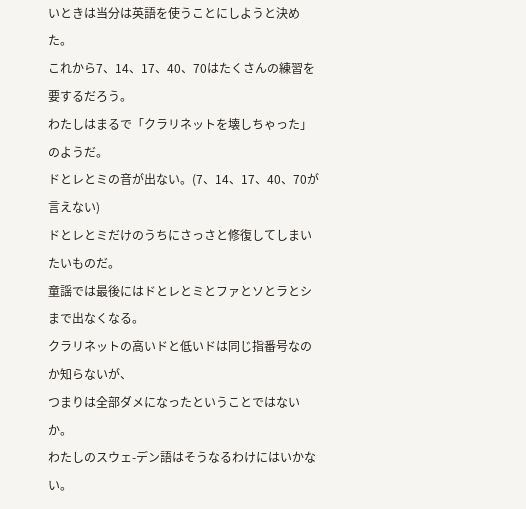いときは当分は英語を使うことにしようと決めた。
これから7、14、17、40、70はたくさんの練習を要するだろう。
わたしはまるで「クラリネットを壊しちゃった」のようだ。
ドとレとミの音が出ない。(7、14、17、40、70が言えない)
ドとレとミだけのうちにさっさと修復してしまいたいものだ。
童謡では最後にはドとレとミとファとソとラとシまで出なくなる。
クラリネットの高いドと低いドは同じ指番号なのか知らないが、
つまりは全部ダメになったということではないか。
わたしのスウェ-デン語はそうなるわけにはいかない。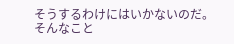そうするわけにはいかないのだ。
そんなこと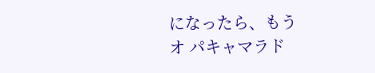になったら、もう
オ パキャマラド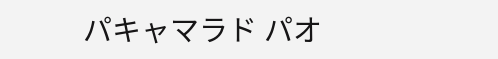パキャマラド パオ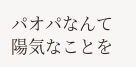パオパなんて陽気なことを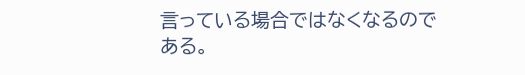言っている場合ではなくなるのである。